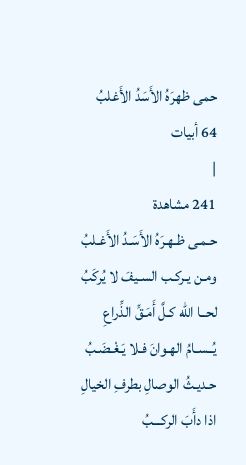حمى ظهرَهُ الأَسَدُ الأَغلبُ
64 أبيات
|
241 مشاهدة
حـمـى ظـهـرَهُ الأَسَـدُ الأَغـلبُ
ومـن يـركـب السـيفَ لا يُركَبُ
لحــا الله كـلَّ أَمَـقِّ الذِّراعِ
يُــسـامُ الهـوانَ فـلا يَـغْـضَـبُ
حـديـثُ الوصالِ بطرفِ الخيالِ
اذا دأَبَ الركـــبُ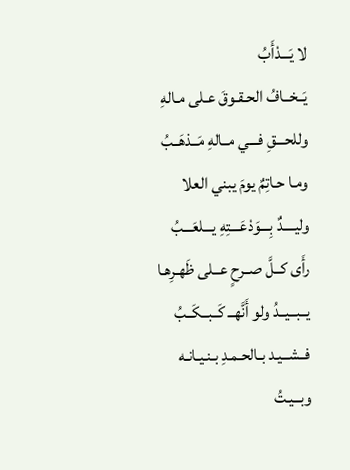لا يَـــدْأَبُ
يَــخــافُ الحـقـوقَ عـلى مـالهِ
وللحـــقِ فـــي مــالهِ مَــذهَــبُ
ومـا حـاتِمٌ يومَ يبني العلا
وليــــدٌ بِـــوَدْعَـــتِهِ يـــلعَـــبُ
رأَى كــلَّ صــرحٍ عــلى ظَهـرِهـا
يــبــيــدُ ولو أَنَّهــ كَــبــكَــبُ
فــشــيـد بـالحـمـدِ بـنـيـانـه
وبــيـتُ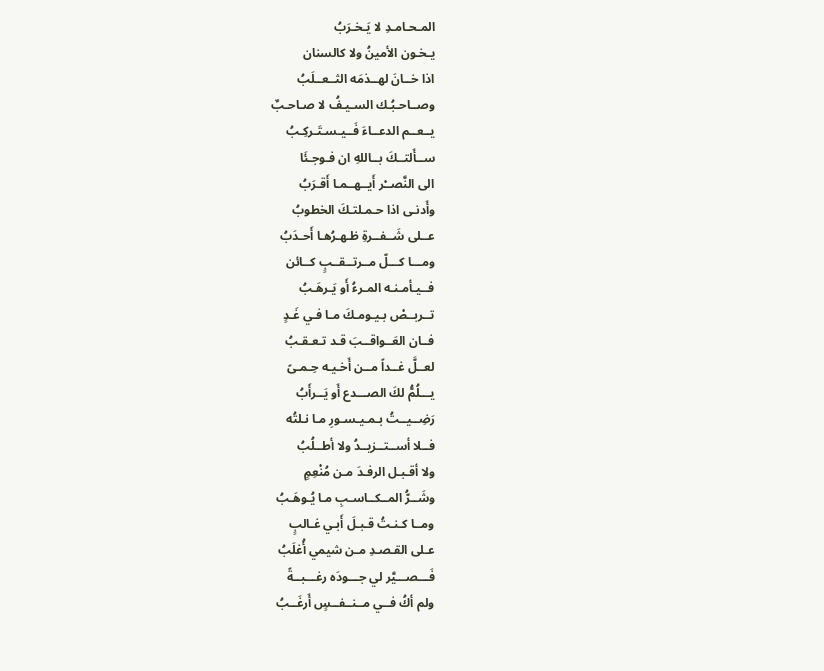المـحـامـدِ لا يَـخـرَبُ
يـخـون الأمينُ ولا كالسنان
اذا خــانَ لهــذمَه الثــعــلَبُ
وصــاحـبُـك السـيـفُ لا صـاحـبٌ
يــعــم الدعــاءَ فَــيـسـتَـركِـبُ
ســأَلتــكَ بــاللهِ ان فـوجـئَا
الى النَّصــْر أَيــهــمـا أَقـرَبُ
وأَدنـى اذا حـمـلتـكَ الخطوبُ
عــلى شَــفــرةِ ظـهـرُهـا أَحـدَبُ
ومـــا كـــلّ مــرتــقــبٍ كــائن
فــيـأمـنـه المـرءُ أَو يَـرهَـبُ
تــربــصْ بـيـومـكَ مـا فـي غَـدٍ
فــان العَــواقــبَ قـد تـعـقـبُ
لعــلَّ غــداً مــن أَخـيـه حِـمـىً
يـــلُمُّ لكَ الصـــدع أَو يَــرأَبُ
رَضِــيــتُ بـمـيـسـورِ مـا نـلتُه
فــلا أســتــزيــدُ ولا أطــلُبُ
ولا أقـبـل الرفـدَ مـن مُنْعِمٍ
وشَــرُّ المــكــاسـبِ مـا يُـوهَـبُ
ومــا كـنـتُ قـبـلَ أَبـي غـالبٍ
عـلى القـصـدِ مـن شيمي أُغلَبُ
فَـــصـــيَّر لي جـــودَه رغـــبــةً
ولم أكُ فــي مــنــفــسٍ أَرغَــبُ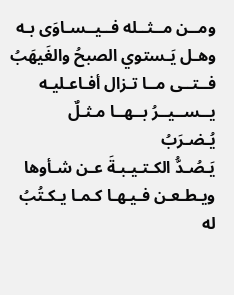ومــن مــثــله فــيــسـاوَى بـه
وهـل يَـستوي الصبحُ والغَيهَبُ
فــتــى مــا تـزال أفـاعـليـه
يــســيــرُ بــهــا مـثـلٌ يُـضـرَبُ
يَـصُـدُّ الكـتـيـبـةَ عـن شـأوها
ويـطـعـن فـيـهـا كـمـا يـكـتُبُ
له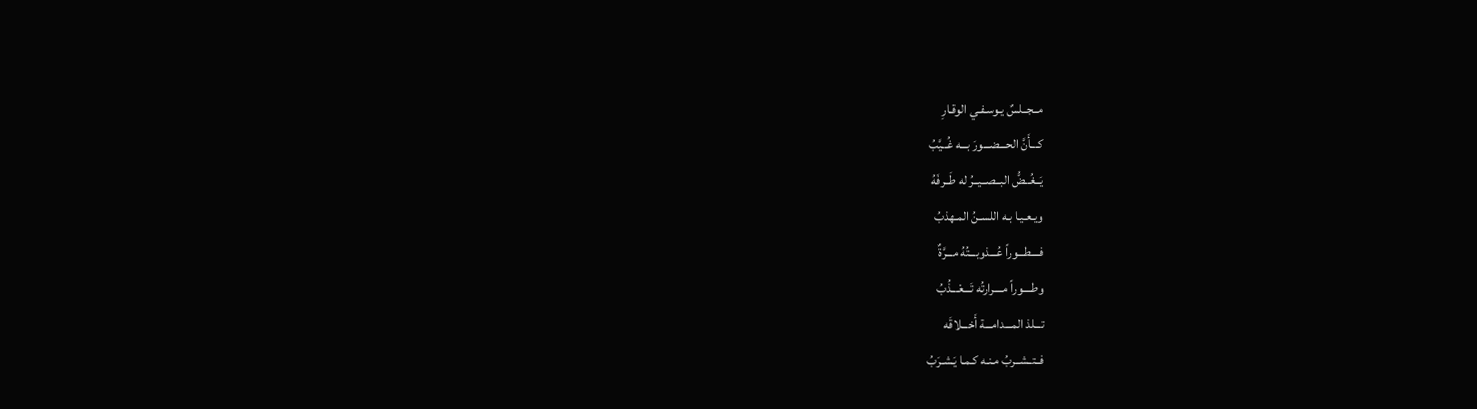مــجــلسٌ يـوسـفـي الوقـارِ
كـــأَنَّ الحـــضـــورَ بـــه غُــيَّبُ
يَــغُــضُّ البــصــيــرُ له طَــرفَهُ
ويـعـيـا بـه اللسـنُ المـهذبُ
فــــطـــوراً عُـــذوبـــتُهُ مـــرَّةٌ
وطــــوراً مــــرارتُه تَـــعْـــذُبُ
تـــلذ المـــدامـــة أَخـــلاقَه
فــتــشــربُ مـنـه كـمـا يَـشـرَبُ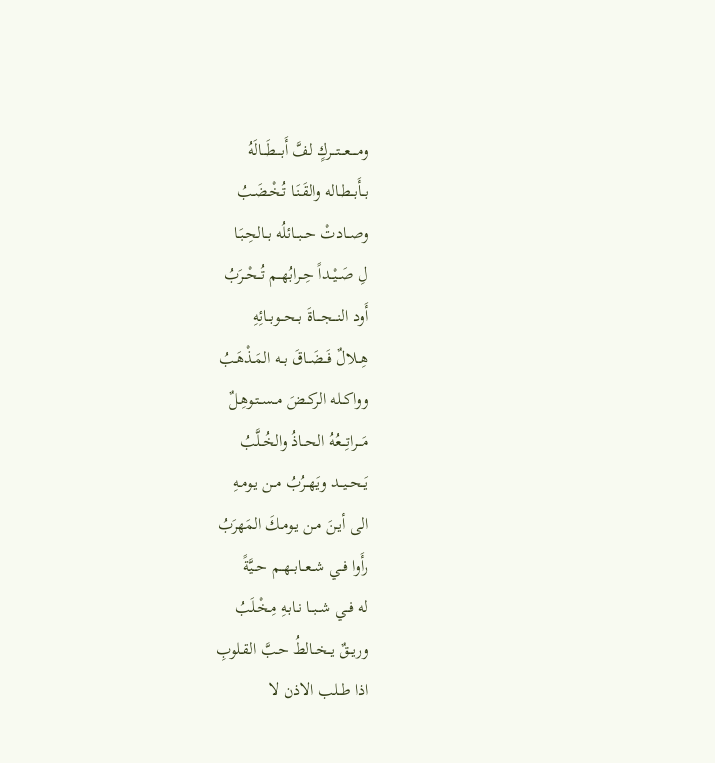ومــــعـــتـــركٍ لفَّ أَبـــطَـــالَهُ
بــأَبــطـاله والقَـنَـا تُـخْـضَـبُ
وصــادتْ حــبــائلُه بــالحِـبَـا
لِ صَــيْــداً حِــرابُهــم تُــحْــرَبُ
أَود النـــجـــاةَ بــحــوبــائِهِ
هِــلالٌ فَــضَــاقَ بــه المَـذْهَـبُ
وواكــله الركــضَ مــســتـوهِـلٌ
مَـــراتِـــعُهُ الحــاذُ والخُــلَّبُ
يَــحــيــد ويَهــرُبُ مــن يـومـهِ
الى أيـنَ مـن يـومـكَ المَهرَبُ
رأَوا فــي شــعــابــهــم حــيَّةً
له فــي شــبــا نـابـهِ مِـخْـلَبُ
وريــقٌ يــخــالطُ حـبَّ القـلوبِ
اذا طــلب الاذن لا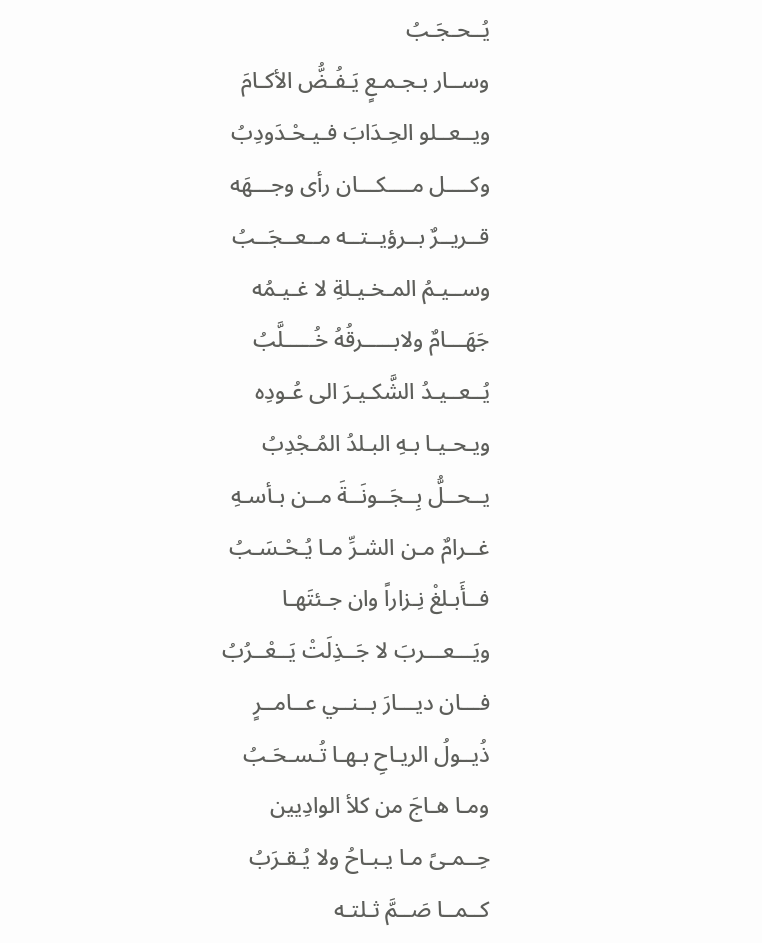يُــحـجَـبُ
وســار بـجـمـعٍ يَـفُـضُّ الأكـامَ
ويــعــلو الحِـدَابَ فـيـحْـدَودِبُ
وكــــل مــــكـــان رأى وجـــهَه
قــريــرٌ بــرؤيــتــه مــعــجَــبُ
وســيـمُ المـخـيـلةِ لا غـيـمُه
جَهَـــامٌ ولابـــــرقُهُ خُـــــلَّبُ
يُــعــيـدُ الشَّكـيـرَ الى عُـودِه
ويـحـيـا بـهِ البـلدُ المُـجْدِبُ
يــحــلُّ بِــجَــونَــةَ مــن بـأسـهِ
غــرامٌ مـن الشـرِّ مـا يُـحْـسَـبُ
فــأَبـلغْ نِـزاراً وان جـئتَهـا
ويَـــعـــربَ لا جَــذِلَتْ يَــعْــرُبُ
فـــان ديـــارَ بــنــي عــامــرٍ
ذُيــولُ الريـاحِ بـهـا تُـسـحَـبُ
ومـا هـاجَ من كلأ الوادِيين
حِــمـىً مـا يـبـاحُ ولا يُـقـرَبُ
كــمــا صَــمَّ ثـلتـه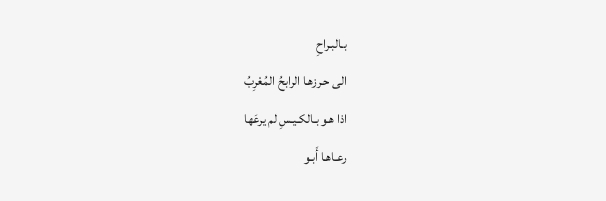بـالبـراحِ
الى حـرزهـا الرابحُ المُعْرِبُ
اذا هـو بـالكـيـسِ لم يرعَها
رعـاهـا أَبـو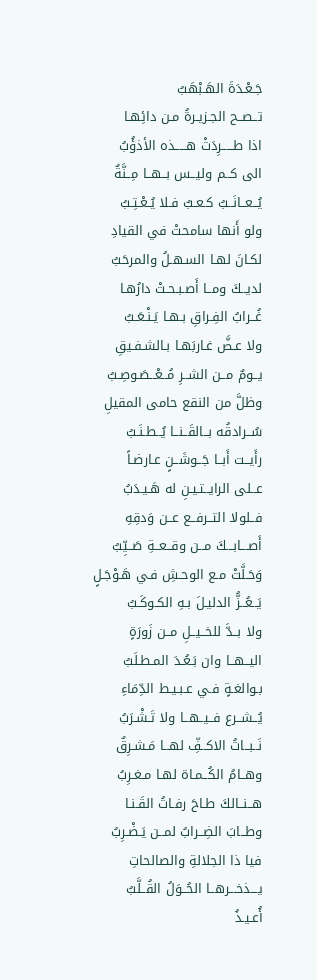جَـعْـدَةَ الهَـبْهَبُ
تــصــح الجـزيـرةُ مـن دائِهـا
اذا طـــــرِدَتْ هـــــذه الأذؤُبُ
الى كــم وليــس بــهــا مِــنَّةٌ
يُــعــانَــبُ كـعـبٌ فـلا يُـعْـتِـبُ
ولو أَنها سامحتْ في القيادِ
لكـانَ لهـا السـهـلُ والمرحَبُ
لديــكَ ومــا أَصـبـحـتْ دارُهـا
غُــرابُ الفِـراقِ بـهـا يَـنْـعَـبُ
ولا عـضَّ غـاربَهـا بـالشـفـيقِ
يــومٌ مــن الشــرِ مُــعْــصَـوصِـبُ
وظلَّ من النقع حامى المقيلِ
سُــرادقُه بــالقَــنــا يُــطـنَـبُ
رأَيــت أَبــا جَــوشَــنٍ عـارضـاً
عــلى الرايــتـيـنِ له هَـيـدَبُ
فــلولا التــرفــع عــن وَدقِهِ
أَصـــابـــكَ مــن وقــعــةِ صَــيِّبُ
وَحَـلَّتْ مـع الوحـشِ فـي هَـوْجَـلٍ
يَــعُــزُّ الدليـلَ بـهِ الكـوكَـبُ
ولا بــدَّ للخــيــلِ مــن زَورَةٍ
اليــهــا وان بَـعُـدَ المـطـلَبُ
بـوالغـةٍ فـي عـبـيـط الدِّمَاءِ
يُــشــرع فــيــهــا ولا تَـشْـرَبُ
نَــبــاتُ الاكــفِّ لهــا مَـشـرِقٌ
وهــامُ الكُــمـاة لهـا مـغـرِبُ
هــنــالكَ طـاحَ رفـاتُ القَـنـا
وطــابَ الضِــرابُ لمــن يَـضْـرِبُ
فيا ذا الجلالةِ والصالحاتِ
يـــذخـــرهــا الحُــوَلُ القُــلَّبُ
أُعـيـذُ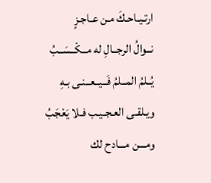ارتـيـاحـكَ مـن عـاجـزٍ
نــوالُ الرجــالِ له مــكْــسَــبُ
يُــلمُ المــلمُ فَــيــعــنـى بـهِ
ويـلقـى العـجـيـب فـلا يَعْجَبُ
ومـــن مـــادح لك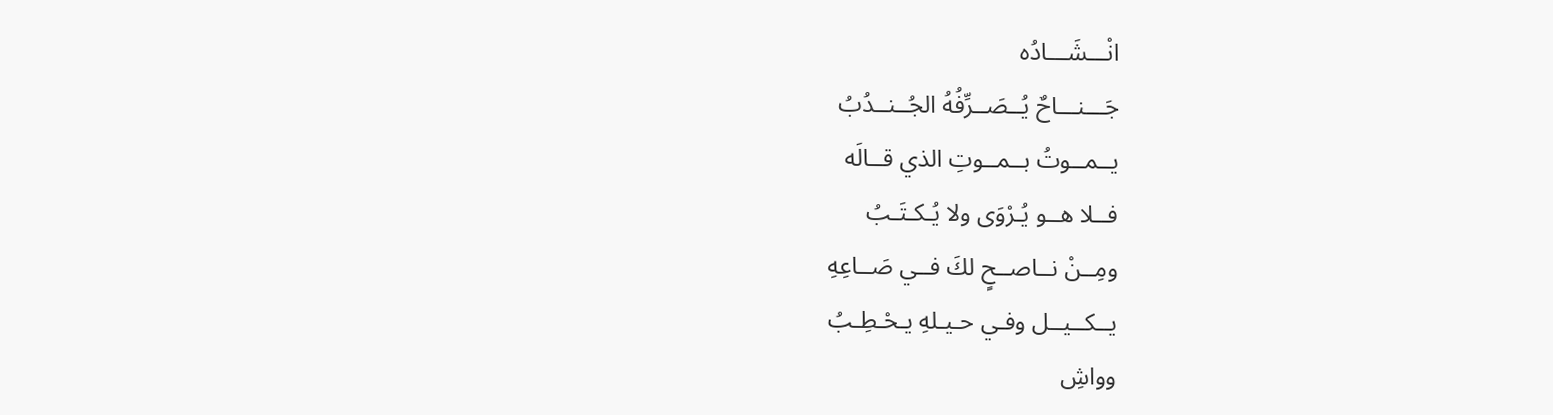انْـــشَـــادُه
جَـــنـــاحٌ يُــصَــرِّفُهُ الجُــنــدُبُ
يــمــوتُ بــمــوتِ الذي قــالَه
فــلا هــو يُـرْوَى ولا يُـكـتَـبُ
ومِــنْ نــاصــحٍ لكَ فــي صَــاعِهِ
يــكــيــل وفـي حـيـلهِ يـحْـطِـبُ
وواشِ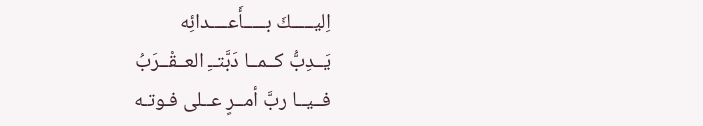اِليـــــكَ بـــــأَعــــدائِه
يَــدِبُّ كــمــا دَبَّتــِ العــقْــرَبُ
فــيــا ربَّ أمــرٍ عــلى فـوتـه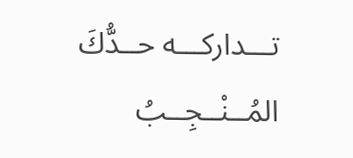تـــداركـــه حــدُّكَ المُــنْــجِــبُ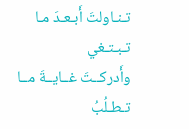تـنـاولتَ أَبـعـدَ مـا تـبـتـغي
وأَدركــتَ غــايــةَ مــا تـطـلُبُ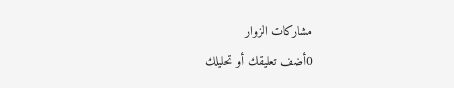مشاركات الزوار
0أضف تعليقك أو تحليلك